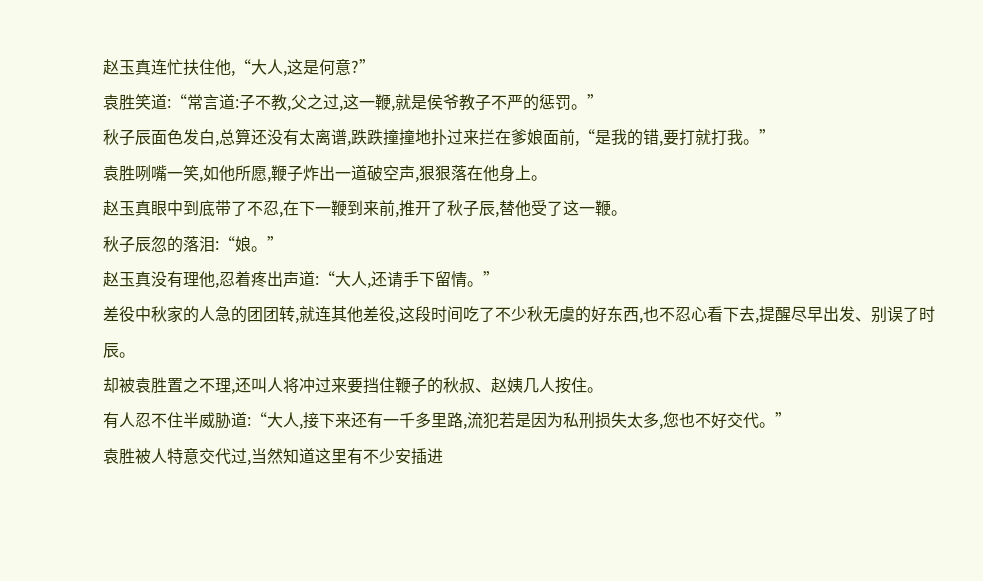赵玉真连忙扶住他,“大人,这是何意?”
袁胜笑道:“常言道:子不教,父之过,这一鞭,就是侯爷教子不严的惩罚。”
秋子辰面色发白,总算还没有太离谱,跌跌撞撞地扑过来拦在爹娘面前,“是我的错,要打就打我。”
袁胜咧嘴一笑,如他所愿,鞭子炸出一道破空声,狠狠落在他身上。
赵玉真眼中到底带了不忍,在下一鞭到来前,推开了秋子辰,替他受了这一鞭。
秋子辰忽的落泪:“娘。”
赵玉真没有理他,忍着疼出声道:“大人,还请手下留情。”
差役中秋家的人急的团团转,就连其他差役,这段时间吃了不少秋无虞的好东西,也不忍心看下去,提醒尽早出发、别误了时辰。
却被袁胜置之不理,还叫人将冲过来要挡住鞭子的秋叔、赵姨几人按住。
有人忍不住半威胁道:“大人,接下来还有一千多里路,流犯若是因为私刑损失太多,您也不好交代。”
袁胜被人特意交代过,当然知道这里有不少安插进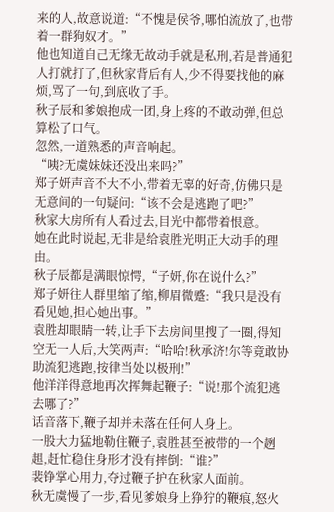来的人,故意说道:“不愧是侯爷,哪怕流放了,也带着一群狗奴才。”
他也知道自己无缘无故动手就是私刑,若是普通犯人打就打了,但秋家背后有人,少不得要找他的麻烦,骂了一句,到底收了手。
秋子辰和爹娘抱成一团,身上疼的不敢动弹,但总算松了口气。
忽然,一道熟悉的声音响起。
“咦?无虞妹妹还没出来吗?”
郑子妍声音不大不小,带着无辜的好奇,仿佛只是无意间的一句疑问:“该不会是逃跑了吧?”
秋家大房所有人看过去,目光中都带着恨意。
她在此时说起,无非是给袁胜光明正大动手的理由。
秋子辰都是满眼惊愕,“子妍,你在说什么?”
郑子妍往人群里缩了缩,柳眉微蹙:“我只是没有看见她,担心她出事。”
袁胜却眼睛一转,让手下去房间里搜了一圈,得知空无一人后,大笑两声:“哈哈!秋承济!尔等竟敢协助流犯逃跑,按律当处以极刑!”
他洋洋得意地再次挥舞起鞭子:“说!那个流犯逃去哪了?”
话音落下,鞭子却并未落在任何人身上。
一股大力猛地勒住鞭子,袁胜甚至被带的一个趔趄,赶忙稳住身形才没有摔倒:“谁?”
裴铮掌心用力,夺过鞭子护在秋家人面前。
秋无虞慢了一步,看见爹娘身上狰狞的鞭痕,怒火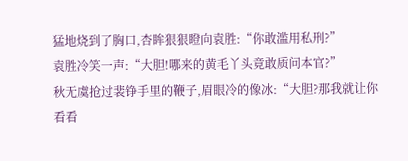猛地烧到了胸口,杏眸狠狠瞪向袁胜:“你敢滥用私刑?”
袁胜冷笑一声:“大胆!哪来的黄毛丫头竟敢质问本官?”
秋无虞抢过裴铮手里的鞭子,眉眼冷的像冰:“大胆?那我就让你看看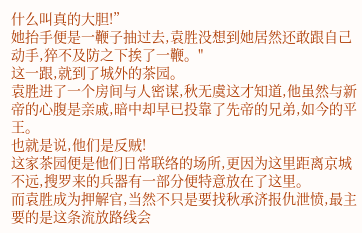什么叫真的大胆!”
她抬手便是一鞭子抽过去,袁胜没想到她居然还敢跟自己动手,猝不及防之下挨了一鞭。"
这一跟,就到了城外的茶园。
袁胜进了一个房间与人密谋,秋无虞这才知道,他虽然与新帝的心腹是亲戚,暗中却早已投靠了先帝的兄弟,如今的平王。
也就是说,他们是反贼!
这家茶园便是他们日常联络的场所,更因为这里距离京城不远,搜罗来的兵器有一部分便特意放在了这里。
而袁胜成为押解官,当然不只是要找秋承济报仇泄愤,最主要的是这条流放路线会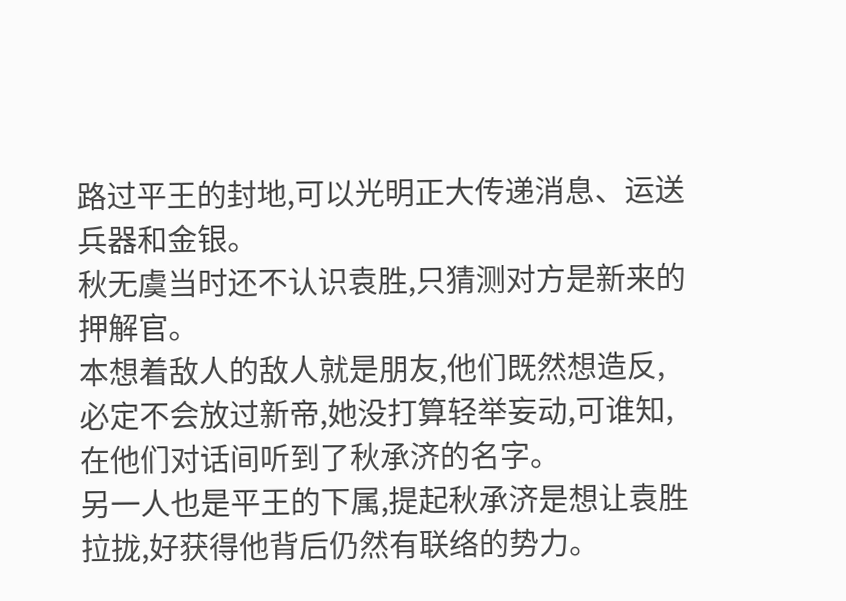路过平王的封地,可以光明正大传递消息、运送兵器和金银。
秋无虞当时还不认识袁胜,只猜测对方是新来的押解官。
本想着敌人的敌人就是朋友,他们既然想造反,必定不会放过新帝,她没打算轻举妄动,可谁知,在他们对话间听到了秋承济的名字。
另一人也是平王的下属,提起秋承济是想让袁胜拉拢,好获得他背后仍然有联络的势力。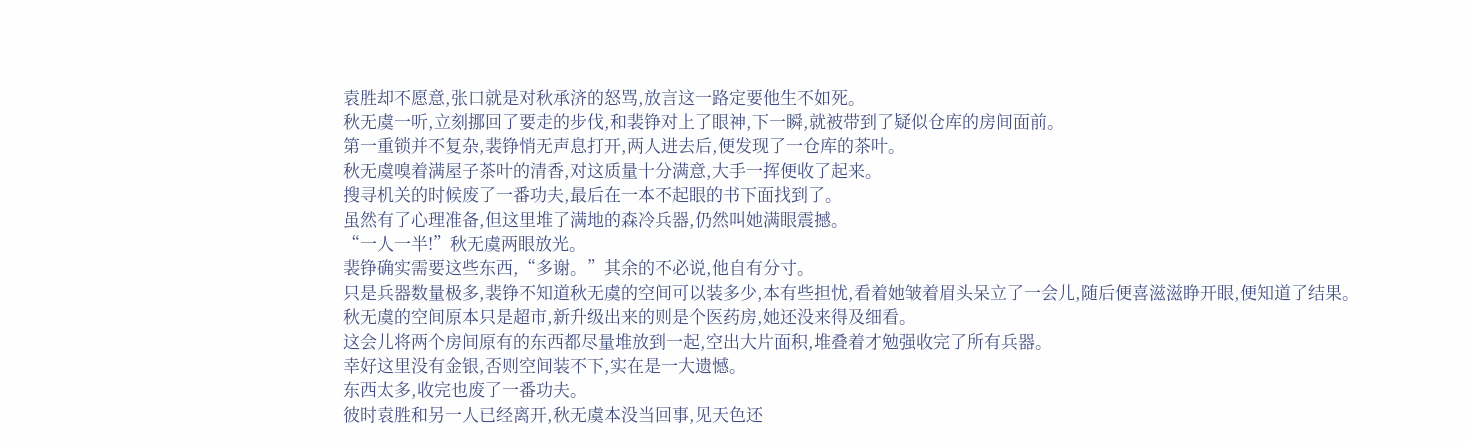袁胜却不愿意,张口就是对秋承济的怒骂,放言这一路定要他生不如死。
秋无虞一听,立刻挪回了要走的步伐,和裴铮对上了眼神,下一瞬,就被带到了疑似仓库的房间面前。
第一重锁并不复杂,裴铮悄无声息打开,两人进去后,便发现了一仓库的茶叶。
秋无虞嗅着满屋子茶叶的清香,对这质量十分满意,大手一挥便收了起来。
搜寻机关的时候废了一番功夫,最后在一本不起眼的书下面找到了。
虽然有了心理准备,但这里堆了满地的森冷兵器,仍然叫她满眼震撼。
“一人一半!”秋无虞两眼放光。
裴铮确实需要这些东西,“多谢。”其余的不必说,他自有分寸。
只是兵器数量极多,裴铮不知道秋无虞的空间可以装多少,本有些担忧,看着她皱着眉头呆立了一会儿,随后便喜滋滋睁开眼,便知道了结果。
秋无虞的空间原本只是超市,新升级出来的则是个医药房,她还没来得及细看。
这会儿将两个房间原有的东西都尽量堆放到一起,空出大片面积,堆叠着才勉强收完了所有兵器。
幸好这里没有金银,否则空间装不下,实在是一大遗憾。
东西太多,收完也废了一番功夫。
彼时袁胜和另一人已经离开,秋无虞本没当回事,见天色还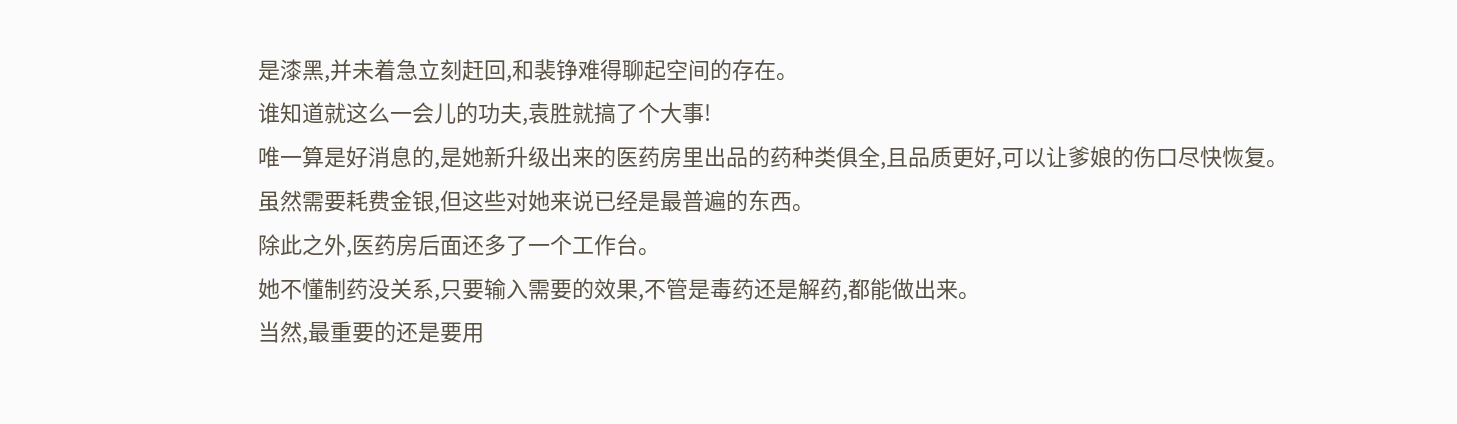是漆黑,并未着急立刻赶回,和裴铮难得聊起空间的存在。
谁知道就这么一会儿的功夫,袁胜就搞了个大事!
唯一算是好消息的,是她新升级出来的医药房里出品的药种类俱全,且品质更好,可以让爹娘的伤口尽快恢复。
虽然需要耗费金银,但这些对她来说已经是最普遍的东西。
除此之外,医药房后面还多了一个工作台。
她不懂制药没关系,只要输入需要的效果,不管是毒药还是解药,都能做出来。
当然,最重要的还是要用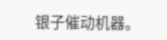银子催动机器。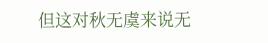但这对秋无虞来说无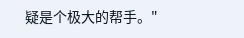疑是个极大的帮手。"